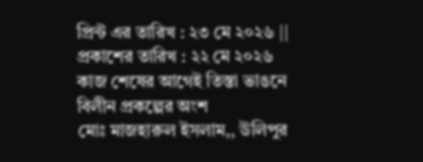প্রিন্ট এর তারিখ : ২৩ মে ২০২৬ ||
প্রকাশের তারিখ : ২২ মে ২০২৬
কাজ শেষের আগেই তিস্তা ভাঙনে বিলীন প্রকল্পের অংশ
মোঃ মাজহারুল ইসলাম,, উলিপুর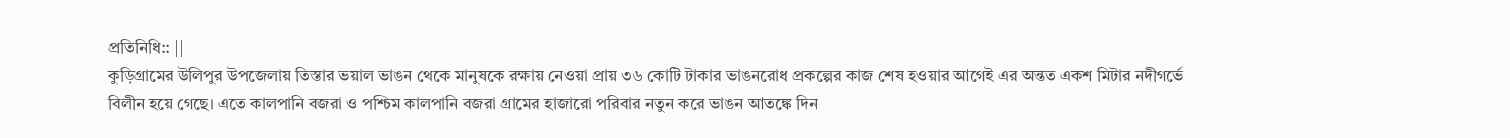প্রতিনিধি:: ||
কুড়িগ্রামের উলিপুর উপজেলায় তিস্তার ভয়াল ভাঙন থেকে মানুষকে রক্ষায় নেওয়া প্রায় ৩৬ কোটি টাকার ভাঙনরোধ প্রকল্পের কাজ শেষ হওয়ার আগেই এর অন্তত একশ মিটার নদীগর্ভে বিলীন হয়ে গেছে। এতে কালপানি বজরা ও পশ্চিম কালপানি বজরা গ্রামের হাজারো পরিবার নতুন করে ভাঙন আতঙ্কে দিন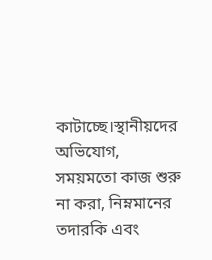কাটাচ্ছে।স্থানীয়দের অভিযোগ, সময়মতো কাজ শুরু না করা, নিম্নমানের তদারকি এবং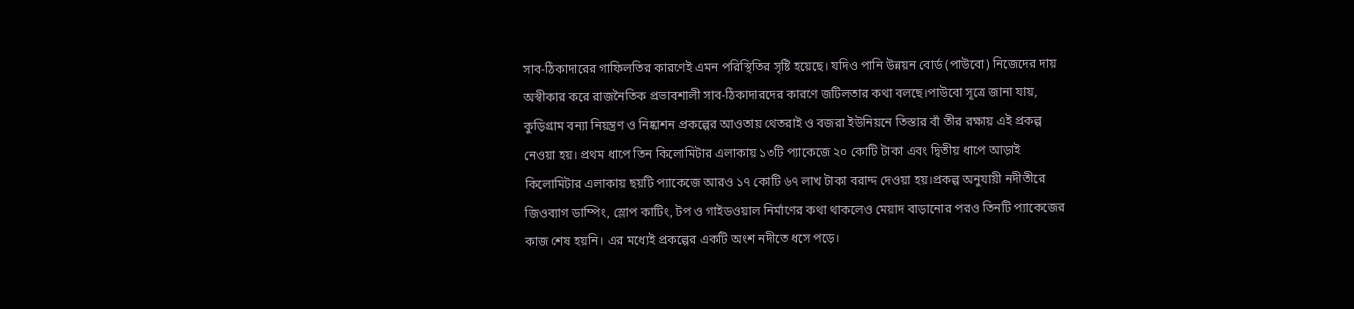সাব-ঠিকাদারের গাফিলতির কারণেই এমন পরিস্থিতির সৃষ্টি হয়েছে। যদিও পানি উন্নয়ন বোর্ড (পাউবো) নিজেদের দায় অস্বীকার করে রাজনৈতিক প্রভাবশালী সাব-ঠিকাদারদের কারণে জটিলতার কথা বলছে।পাউবো সূত্রে জানা যায়, কুড়িগ্রাম বন্যা নিয়ন্ত্রণ ও নিষ্কাশন প্রকল্পের আওতায় থেতরাই ও বজরা ইউনিয়নে তিস্তার বাঁ তীর রক্ষায় এই প্রকল্প নেওয়া হয়। প্রথম ধাপে তিন কিলোমিটার এলাকায় ১৩টি প্যাকেজে ২০ কোটি টাকা এবং দ্বিতীয় ধাপে আড়াই কিলোমিটার এলাকায় ছয়টি প্যাকেজে আরও ১৭ কোটি ৬৭ লাখ টাকা বরাদ্দ দেওয়া হয়।প্রকল্প অনুযায়ী নদীতীরে জিওব্যাগ ডাম্পিং, স্লোপ কাটিং, টপ ও গাইডওয়াল নির্মাণের কথা থাকলেও মেয়াদ বাড়ানোর পরও তিনটি প্যাকেজের কাজ শেষ হয়নি। এর মধ্যেই প্রকল্পের একটি অংশ নদীতে ধসে পড়ে।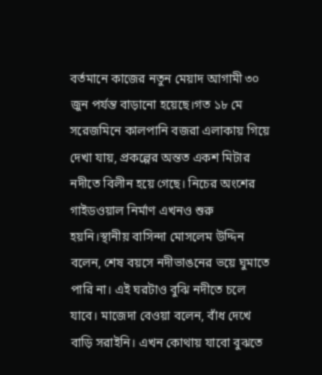বর্তমানে কাজের নতুন মেয়াদ আগামী ৩০ জুন পর্যন্ত বাড়ানো হয়েছে।গত ১৮ মে সরেজমিনে কালপানি বজরা এলাকায় গিয়ে দেখা যায়, প্রকল্পের অন্তত একশ মিটার নদীতে বিলীন হয়ে গেছে। নিচের অংশের গাইডওয়াল নির্মাণ এখনও শুরু হয়নি।স্থানীয় বাসিন্দা মোসলেম উদ্দিন বলেন, শেষ বয়সে নদীভাঙনের ভয়ে ঘুমাতে পারি না। এই ঘরটাও বুঝি নদীতে চলে যাবে। মাজেদা বেওয়া বলেন, বাঁধ দেখে বাড়ি সরাইনি। এখন কোথায় যাবো বুঝতে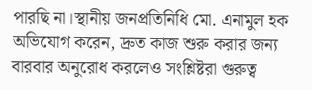পারছি না।স্থানীয় জনপ্রতিনিধি মো. এনামুল হক অভিযোগ করেন, দ্রুত কাজ শুরু করার জন্য বারবার অনুরোধ করলেও সংশ্লিষ্টরা গুরুত্ব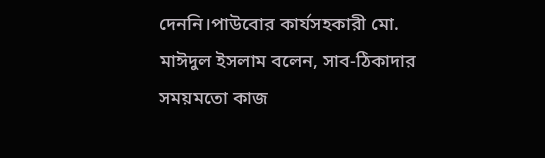দেননি।পাউবোর কার্যসহকারী মো. মাঈদুল ইসলাম বলেন, সাব-ঠিকাদার সময়মতো কাজ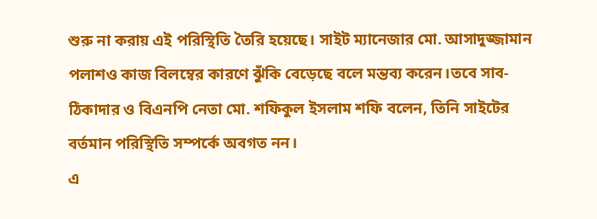শুরু না করায় এই পরিস্থিতি তৈরি হয়েছে। সাইট ম্যানেজার মো. আসাদুজ্জামান পলাশও কাজ বিলম্বের কারণে ঝুঁকি বেড়েছে বলে মন্তব্য করেন।তবে সাব-ঠিকাদার ও বিএনপি নেতা মো. শফিকুল ইসলাম শফি বলেন, তিনি সাইটের বর্তমান পরিস্থিতি সম্পর্কে অবগত নন।
এ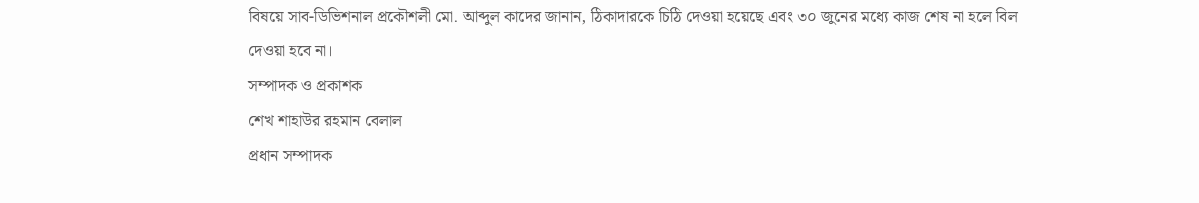বিষয়ে সাব-ডিভিশনাল প্রকৌশলী মো. আব্দুল কাদের জানান, ঠিকাদারকে চিঠি দেওয়া হয়েছে এবং ৩০ জুনের মধ্যে কাজ শেষ না হলে বিল দেওয়া হবে না।
সম্পাদক ও প্রকাশক
শেখ শাহাউর রহমান বেলাল
প্রধান সম্পাদক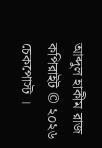আব্দুল হাকীম রাজ
কপিরাইট © ২০২৬ চেকপোস্ট ।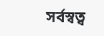সর্বস্বত্ব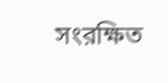সংরক্ষিত